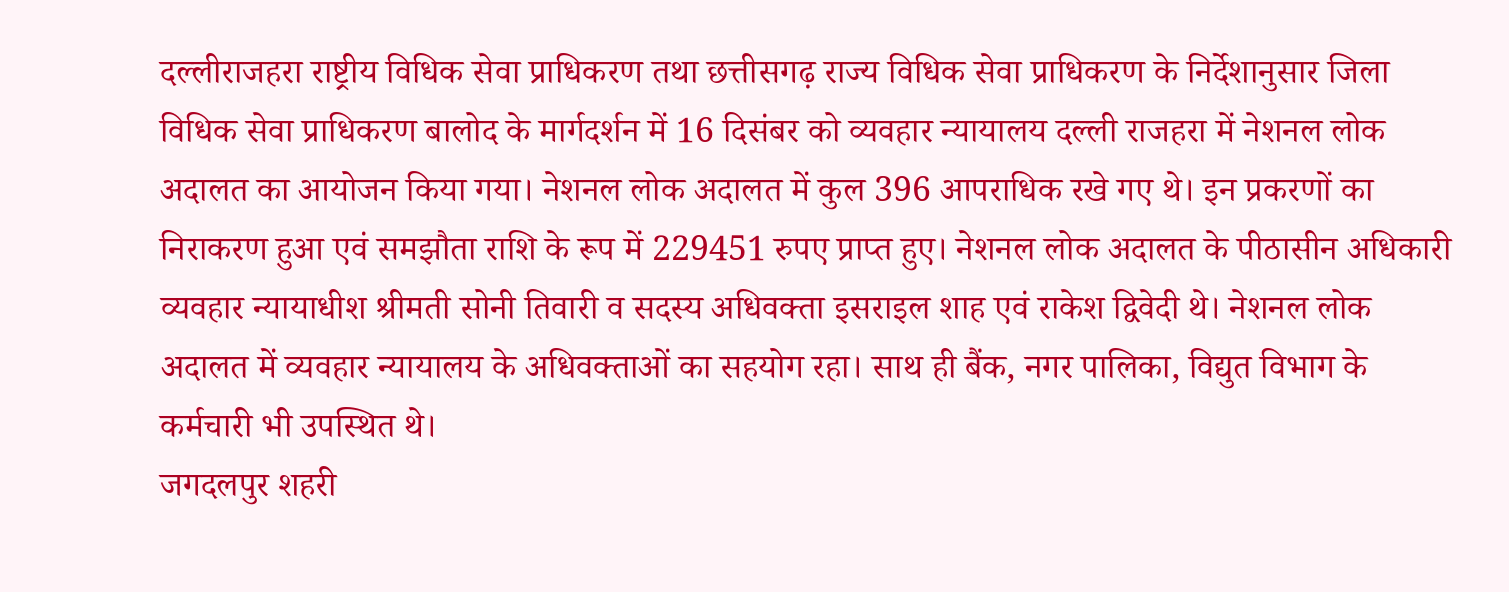दल्लीराजहरा राष्ट्रीय विधिक सेवा प्राधिकरण तथा छत्तीसगढ़ राज्य विधिक सेवा प्राधिकरण के निर्देशानुसार जिला विधिक सेवा प्राधिकरण बालोद के मार्गदर्शन में 16 दिसंबर को व्यवहार न्यायालय दल्ली राजहरा में नेशनल लोक अदालत का आयोजन किया गया। नेशनल लोक अदालत में कुल 396 आपराधिक रखे गए थे। इन प्रकरणों का निराकरण हुआ एवं समझौता राशि के रूप में 229451 रुपए प्राप्त हुए। नेशनल लोक अदालत के पीठासीन अधिकारी व्यवहार न्यायाधीश श्रीमती सोनी तिवारी व सदस्य अधिवक्ता इसराइल शाह एवं राकेश द्विवेदी थे। नेशनल लोक अदालत में व्यवहार न्यायालय के अधिवक्ताओं का सहयोग रहा। साथ ही बैंक, नगर पालिका, विद्युत विभाग के कर्मचारी भी उपस्थित थे।
जगदलपुर शहरी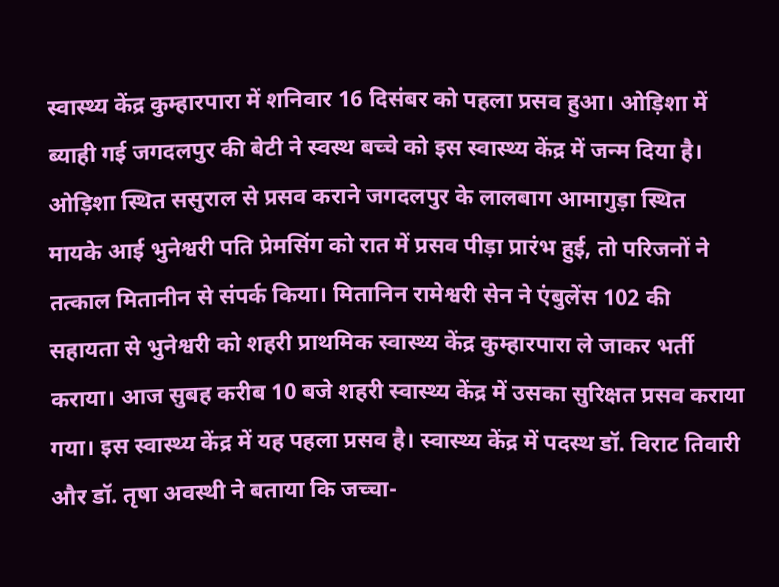स्वास्थ्य केंद्र कुम्हारपारा में शनिवार 16 दिसंबर को पहला प्रसव हुआ। ओड़िशा में ब्याही गई जगदलपुर की बेटी ने स्वस्थ बच्चे को इस स्वास्थ्य केंद्र में जन्म दिया है।
ओड़िशा स्थित ससुराल से प्रसव कराने जगदलपुर के लालबाग आमागुड़ा स्थित मायके आई भुनेश्वरी पति प्रेमसिंग को रात में प्रसव पीड़ा प्रारंभ हुई, तो परिजनों ने तत्काल मितानीन से संपर्क किया। मितानिन रामेश्वरी सेन ने एंबुलेंस 102 की सहायता से भुनेश्वरी को शहरी प्राथमिक स्वास्थ्य केंद्र कुम्हारपारा ले जाकर भर्ती कराया। आज सुबह करीब 10 बजे शहरी स्वास्थ्य केंद्र में उसका सुरिक्षत प्रसव कराया गया। इस स्वास्थ्य केंद्र में यह पहला प्रसव है। स्वास्थ्य केंद्र में पदस्थ डॉ. विराट तिवारी और डॉ. तृषा अवस्थी ने बताया कि जच्चा-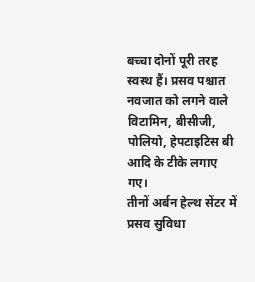बच्चा दोनों पूरी तरह स्वस्थ हैं। प्रसव पश्चात नवजात को लगने वाले विटामिन, बीसीजी, पोलियो, हेपटाइटिस बी आदि के टीके लगाए गए।
तीनों अर्बन हेल्थ सेंटर में प्रसव सुविधा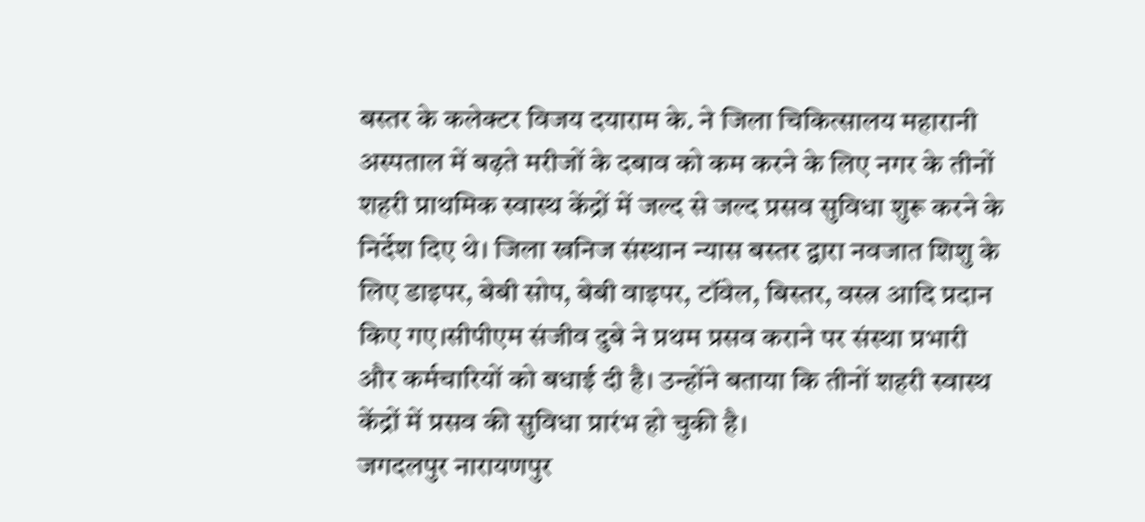बस्तर के कलेक्टर विजय दयाराम के. ने जिला चिकित्सालय महारानी अस्पताल में बढ़ते मरीजों के दबाव को कम करने के लिए नगर के तीनों शहरी प्राथमिक स्वास्थ केंद्रों में जल्द से जल्द प्रसव सुविधा शुरू करने के निर्देश दिए थे। जिला खनिज संस्थान न्यास बस्तर द्वारा नवजात शिशु के लिए डाइपर, बेबी सोप, बेबी वाइपर, टॉवेल, बिस्तर, वस्त्र आदि प्रदान किए गए।सीपीएम संजीव दुबे ने प्रथम प्रसव कराने पर संस्था प्रभारी और कर्मचारियों को बधाई दी है। उन्होंने बताया कि तीनों शहरी स्वास्थ केंद्रों में प्रसव की सुविधा प्रारंभ हो चुकी है।
जगदलपुर नारायणपुर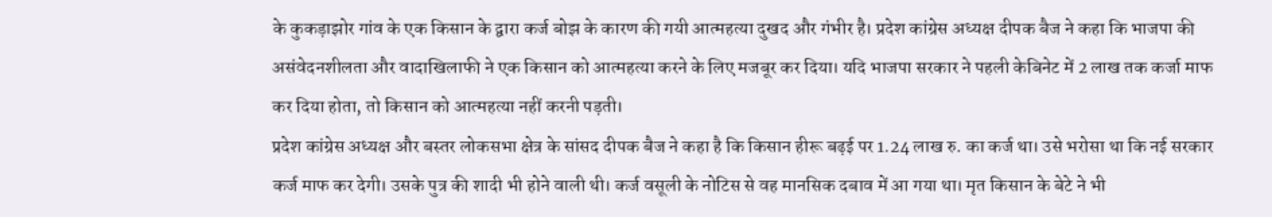के कुकड़ाझोर गांव के एक किसान के द्वारा कर्ज बोझ के कारण की गयी आत्महत्या दुखद और गंभीर है। प्रदेश कांग्रेस अध्यक्ष दीपक बैज ने कहा कि भाजपा की असंवेदनशीलता और वादाखिलाफी ने एक किसान को आत्महत्या करने के लिए मजबूर कर दिया। यदि भाजपा सरकार ने पहली केबिनेट में 2 लाख तक कर्जा माफ कर दिया होता, तो किसान को आत्महत्या नहीं करनी पड़ती।
प्रदेश कांग्रेस अध्यक्ष और बस्तर लोकसभा क्षेत्र के सांसद दीपक बैज ने कहा है कि किसान हीरू बढ़ई पर 1.24 लाख रु. का कर्ज था। उसे भरोसा था कि नई सरकार कर्ज माफ कर देगी। उसके पुत्र की शादी भी होने वाली थी। कर्ज वसूली के नोटिस से वह मानसिक दबाव में आ गया था। मृत किसान के बेटे ने भी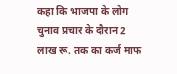कहा कि भाजपा के लोग चुनाव प्रचार के दौरान 2 लाख रू. तक का कर्ज माफ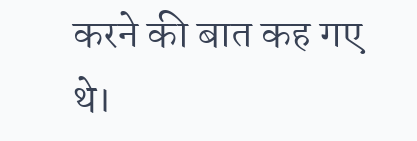करने की बात कह गए थे।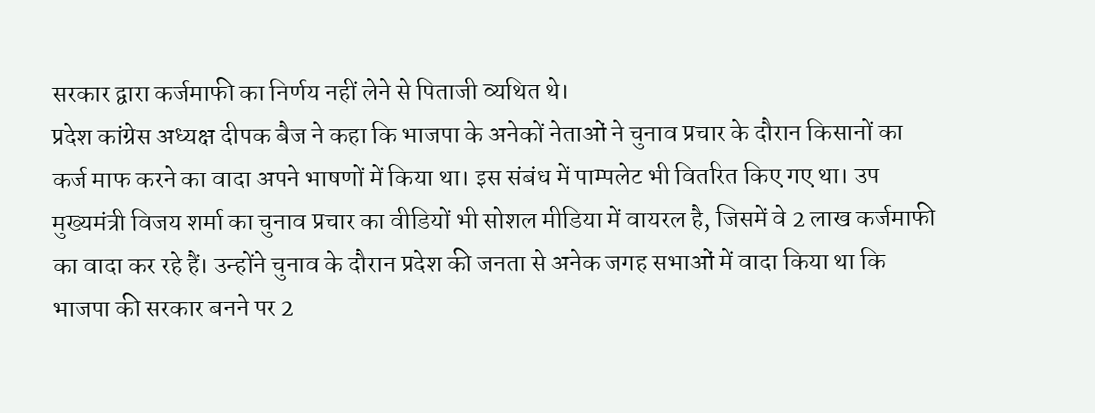सरकार द्वारा कर्जमाफी का निर्णय नहीं लेने से पिताजी व्यथित थे।
प्रदेश कांग्रेस अध्यक्ष दीपक बैज ने कहा कि भाजपा के अनेकों नेताओं ने चुनाव प्रचार के दौरान किसानों का कर्ज माफ करने का वादा अपने भाषणों में किया था। इस संबंध में पाम्पलेट भी वितरित किए गए था। उप मुख्यमंत्री विजय शर्मा का चुनाव प्रचार का वीडियों भी सोशल मीडिया में वायरल है, जिसमें वे 2 लाख कर्जमाफी का वादा कर रहे हैं। उन्होंने चुनाव के दौरान प्रदेश की जनता से अनेक जगह सभाओं में वादा किया था कि भाजपा की सरकार बनने पर 2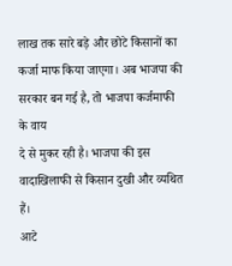लाख तक सारे बड़े और छोटे किसानों का कर्जा माफ किया जाएगा। अब भाजपा की सरकार बन गई है, तो भाजपा कर्जमाफी के वाय
दे से मुकर रही है। भाजपा की इस वादाखिलाफी से किसान दुखी और व्यथित हैं।
आटे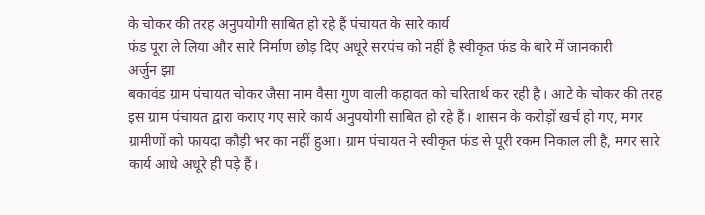के चोकर की तरह अनुपयोगी साबित हो रहे हैं पंचायत के सारे कार्य
फंड पूरा ले लिया और सारे निर्माण छोड़ दिए अधूरे सरपंच को नहीं है स्वीकृत फंड के बारे में जानकारी
अर्जुन झा
बकावंड ग्राम पंचायत चोकर जैसा नाम वैसा गुण वाली कहावत को चरितार्थ कर रही है। आटे के चोकर की तरह इस ग्राम पंचायत द्वारा कराए गए सारे कार्य अनुपयोगी साबित हो रहे हैं। शासन के करोड़ों खर्च हो गए, मगर ग्रामीणों को फायदा कौड़ी भर का नहीं हुआ। ग्राम पंचायत ने स्वीकृत फंड से पूरी रकम निकाल ली है, मगर सारे कार्य आधे अधूरे ही पड़े हैं।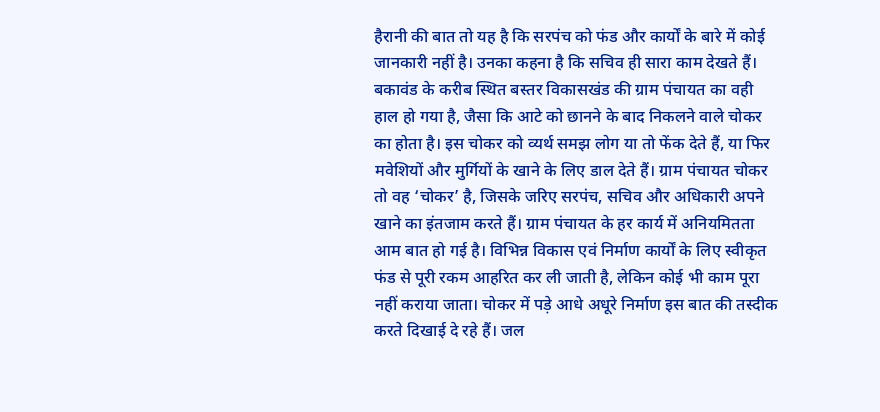हैरानी की बात तो यह है कि सरपंच को फंड और कार्यों के बारे में कोई जानकारी नहीं है। उनका कहना है कि सचिव ही सारा काम देखते हैं।
बकावंड के करीब स्थित बस्तर विकासखंड की ग्राम पंचायत का वही हाल हो गया है, जैसा कि आटे को छानने के बाद निकलने वाले चोकर का होता है। इस चोकर को व्यर्थ समझ लोग या तो फेंक देते हैं, या फिर मवेशियों और मुर्गियों के खाने के लिए डाल देते हैं। ग्राम पंचायत चोकर तो वह ‘चोकर’ है, जिसके जरिए सरपंच, सचिव और अधिकारी अपने खाने का इंतजाम करते हैं। ग्राम पंचायत के हर कार्य में अनियमितता आम बात हो गई है। विभिन्न विकास एवं निर्माण कार्यों के लिए स्वीकृत फंड से पूरी रकम आहरित कर ली जाती है, लेकिन कोई भी काम पूरा नहीं कराया जाता। चोकर में पड़े आधे अधूरे निर्माण इस बात की तस्दीक करते दिखाई दे रहे हैं। जल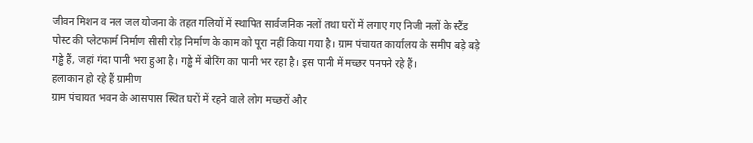जीवन मिशन व नल जल योजना के तहत गलियों में स्थापित सार्वजनिक नलों तथा घरों में लगाए गए निजी नलों के स्टैंड पोस्ट की प्लेटफार्म निर्माण सीसी रोड़ निर्माण के काम को पूरा नहीं किया गया है। ग्राम पंचायत कार्यालय के समीप बड़े बड़े गड्ढे हैं, जहां गंदा पानी भरा हुआ है। गड्ढे में बोरिंग का पानी भर रहा है। इस पानी में मच्छर पनपने रहे हैं।
हलाकान हो रहे हैं ग्रामीण
ग्राम पंचायत भवन के आसपास स्थित घरों में रहने वाले लोग मच्छरों और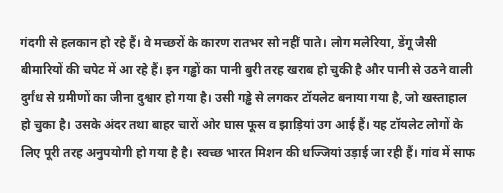गंदगी से हलकान हो रहे हैं। वे मच्छरों के कारण रातभर सो नहीं पाते। लोग मलेरिया, डेंगू जैसी बीमारियों की चपेट में आ रहे हैं। इन गड्ढों का पानी बुरी तरह खराब हो चुकी है और पानी से उठने वाली दुर्गंध से ग्रमीणों का जीना दुश्वार हो गया है। उसी गड्ढे से लगकर टॉयलेट बनाया गया है, जो खस्ताहाल हो चुका है। उसके अंदर तथा बाहर चारों ओर घास फूस व झाड़ियां उग आई हैं। यह टॉयलेट लोगों के लिए पूरी तरह अनुपयोगी हो गया है है। स्वच्छ भारत मिशन की धज्जियां उड़ाई जा रही हैं। गांव में साफ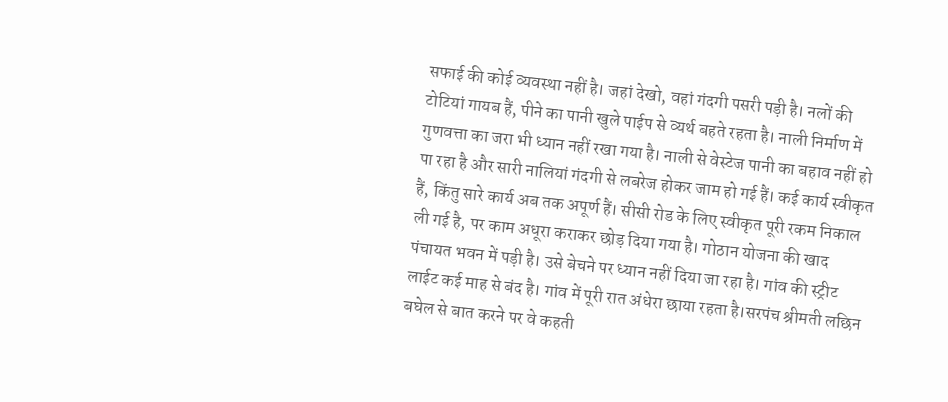सफाई की कोई व्यवस्था नहीं है। जहां देखो, वहां गंदगी पसरी पड़ी है। नलों की टोटियां गायब हैं, पीने का पानी खुले पाईप से व्यर्थ बहते रहता है। नाली निर्माण में गुणवत्ता का जरा भी ध्यान नहीं रखा गया है। नाली से वेस्टेज पानी का बहाव नहीं हो पा रहा है और सारी नालियां गंदगी से लबरेज होकर जाम हो गई हैं। कई कार्य स्वीकृत हैं, किंतु सारे कार्य अब तक अपूर्ण हैं। सीसी रोड के लिए स्वीकृत पूरी रकम निकाल ली गई है, पर काम अधूरा कराकर छोड़ दिया गया है। गोठान योजना की खाद पंचायत भवन में पड़ी है। उसे बेचने पर ध्यान नहीं दिया जा रहा है। गांव की स्ट्रीट लाईट कई माह से बंद है। गांव में पूरी रात अंधेरा छाया रहता है।सरपंच श्रीमती लछिन बघेल से बात करने पर वे कहती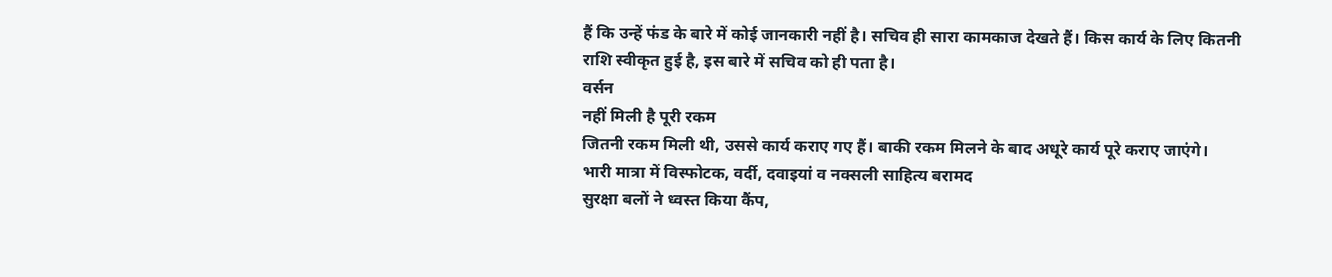हैं कि उन्हें फंड के बारे में कोई जानकारी नहीं है। सचिव ही सारा कामकाज देखते हैं। किस कार्य के लिए कितनी राशि स्वीकृत हुई है, इस बारे में सचिव को ही पता है।
वर्सन
नहीं मिली है पूरी रकम
जितनी रकम मिली थी, उससे कार्य कराए गए हैं। बाकी रकम मिलने के बाद अधूरे कार्य पूरे कराए जाएंगे।
भारी मात्रा में विस्फोटक, वर्दी, दवाइयां व नक्सली साहित्य बरामद
सुरक्षा बलों ने ध्वस्त किया कैंप,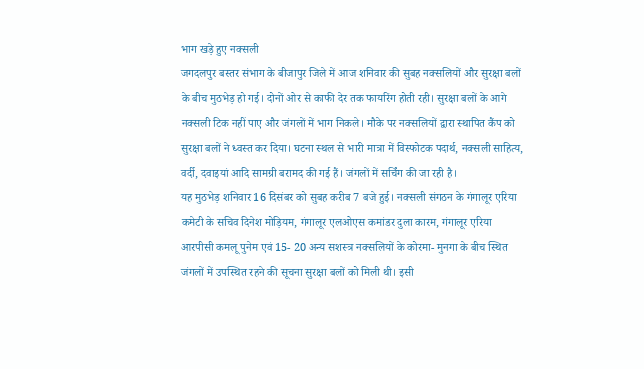भाग खड़े हुए नक्सली
जगदलपुर बस्तर संभाग के बीजापुर जिले में आज शनिवार की सुबह नक्सलियों और सुरक्षा बलों के बीच मुठभेड़ हो गई। दोनों ओर से काफी देर तक फायरिंग होती रही। सुरक्षा बलों के आगे नक्सली टिक नहीं पाए और जंगलों में भाग निकले। मौके पर नक्सलियों द्वारा स्थापित कैंप को सुरक्षा बलों ने ध्वस्त कर दिया। घटना स्थल से भारी मात्रा में विस्फोटक पदार्थ, नक्सली साहित्य, वर्दी, दवाइयां आदि सामग्री बरामद की गई हैं। जंगलों में सर्चिंग की जा रही है।
यह मुठभेड़ शनिवार 16 दिसंबर को सुबह करीब 7 बजे हुई। नक्सली संगठन के गंगालूर एरिया कमेटी के सचिव दिनेश मोड़ियम, गंगालूर एलओएस कमांडर दुला कारम, गंगालूर एरिया आरपीसी कमलू पुनेम एवं 15- 20 अन्य सशस्त्र नक्सलियों के कोरमा- मुनगा के बीच स्थित जंगलों में उपस्थित रहने की सूचना सुरक्षा बलों को मिली थी। इसी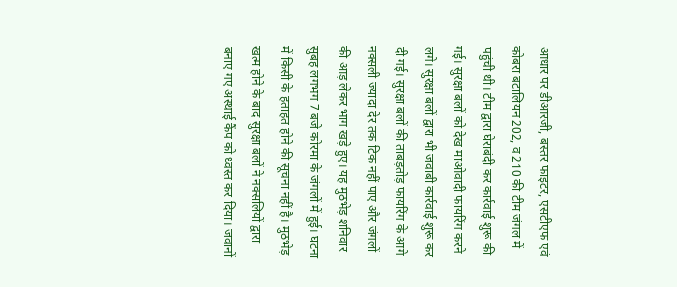आधार पर डीआरजी, बस्तर फाइटर, एसटीएफ एवं कोबरा बटालियन 202, व 210 की टीम जंगल में पहुंची थी। टीम द्वारा घेराबंदी कर कार्रवाई शुरू की गई। सुरक्षा बलों को देख माओवादी फायरिंग करने लगे। सुरक्षा बलों द्वारा भी जवाबी कार्रवाई शुरू कर दी गई। सुरक्षा बलों की ताबड़तोड़ फायरिंग के आगे नक्सली ज्यादा देर तक टिक नहीं पाए और जंगलों की आड़ लेकर भाग खड़े हुए। यह मुठभेड़ शनिवार सुबह लगभग 7 बजे कोरमा के जंगलों में हुई। घटना में किसी के हताहत होने की सूचना नहीं है। मुठभेड़ खत्म होने के बाद सुरक्षा बलों ने नक्सलियों द्वारा बनाए गए अस्थाई कैंप को ध्वस्त कर दिया। जवानों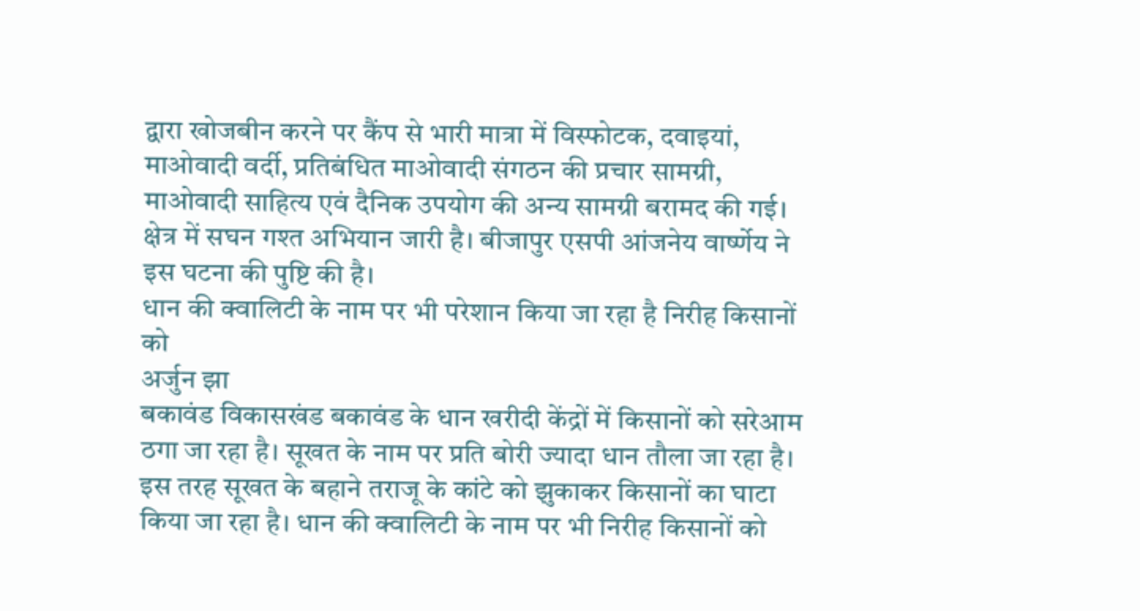द्वारा खोजबीन करने पर कैंप से भारी मात्रा में विस्फोटक, दवाइयां, माओवादी वर्दी, प्रतिबंधित माओवादी संगठन की प्रचार सामग्री, माओवादी साहित्य एवं दैनिक उपयोग की अन्य सामग्री बरामद की गई। क्षेत्र में सघन गश्त अभियान जारी है। बीजापुर एसपी आंजनेय वार्ष्णेय ने इस घटना की पुष्टि की है।
धान की क्वालिटी के नाम पर भी परेशान किया जा रहा है निरीह किसानों को
अर्जुन झा
बकावंड विकासखंड बकावंड के धान खरीदी केंद्रों में किसानों को सरेआम ठगा जा रहा है। सूखत के नाम पर प्रति बोरी ज्यादा धान तौला जा रहा है। इस तरह सूखत के बहाने तराजू के कांटे को झुकाकर किसानों का घाटा किया जा रहा है। धान की क्वालिटी के नाम पर भी निरीह किसानों को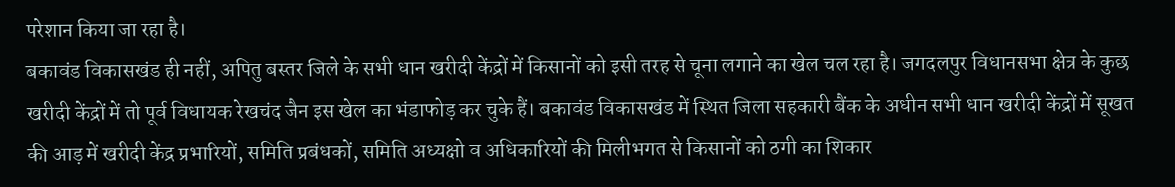परेशान किया जा रहा है।
बकावंड विकासखंड ही नहीं, अपितु बस्तर जिले के सभी धान खरीदी केंद्रों में किसानों को इसी तरह से चूना लगाने का खेल चल रहा है। जगदलपुर विधानसभा क्षेत्र के कुछ खरीदी केंद्रों में तो पूर्व विधायक रेखचंद जैन इस खेल का भंडाफोड़ कर चुके हैं। बकावंड विकासखंड में स्थित जिला सहकारी बैंक के अधीन सभी धान खरीदी केंद्रों में सूखत की आड़ में खरीदी केंद्र प्रभारियों, समिति प्रबंधकों, समिति अध्यक्षो व अधिकारियों की मिलीभगत से किसानों को ठगी का शिकार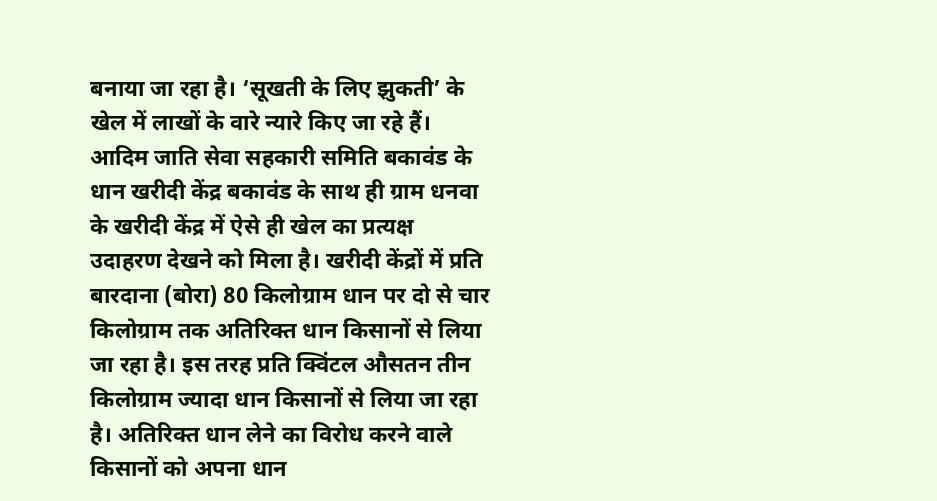बनाया जा रहा है। ‘सूखती के लिए झुकती’ के खेल में लाखों के वारे न्यारे किए जा रहे हैं। आदिम जाति सेवा सहकारी समिति बकावंड के धान खरीदी केंद्र बकावंड के साथ ही ग्राम धनवा के खरीदी केंद्र में ऐसे ही खेल का प्रत्यक्ष उदाहरण देखने को मिला है। खरीदी केंद्रों में प्रति बारदाना (बोरा) 80 किलोग्राम धान पर दो से चार किलोग्राम तक अतिरिक्त धान किसानों से लिया जा रहा है। इस तरह प्रति क्विंटल औसतन तीन किलोग्राम ज्यादा धान किसानों से लिया जा रहा है। अतिरिक्त धान लेने का विरोध करने वाले किसानों को अपना धान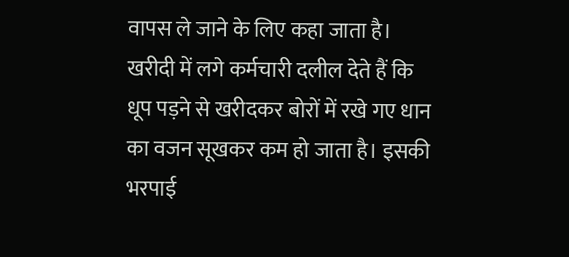वापस ले जाने के लिए कहा जाता है। खरीदी में लगे कर्मचारी दलील देते हैं कि धूप पड़ने से खरीदकर बोरों में रखे गए धान का वजन सूखकर कम हो जाता है। इसकी भरपाई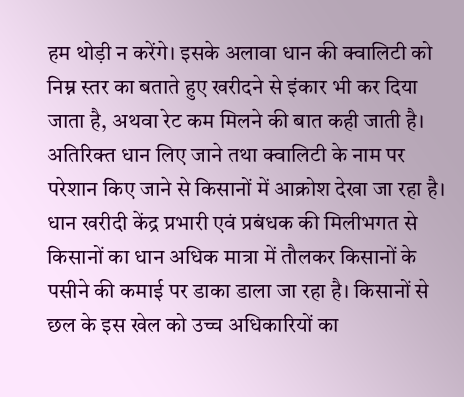हम थोड़ी न करेंगे। इसके अलावा धान की क्वालिटी को निम्न स्तर का बताते हुए खरीदने से इंकार भी कर दिया जाता है, अथवा रेट कम मिलने की बात कही जाती है। अतिरिक्त धान लिए जाने तथा क्वालिटी के नाम पर परेशान किए जाने से किसानों में आक्रोश देखा जा रहा है। धान खरीदी केंद्र प्रभारी एवं प्रबंधक की मिलीभगत से किसानों का धान अधिक मात्रा में तौलकर किसानों के पसीने की कमाई पर डाका डाला जा रहा है। किसानों से छल के इस खेल को उच्च अधिकारियों का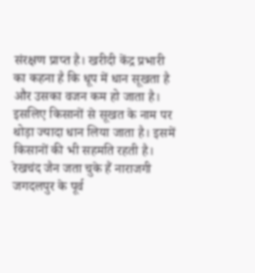संरक्षण प्राप्त है। खरीदी केंद्र प्रभारी का कहना है कि धूप में धान सूखता है और उसका वजन कम हो जाता है। इसलिए किसानों से सूखत के नाम पर थोड़ा ज्यादा धान लिया जाता है। इसमें किसानों की भी सहमति रहती है।
रेखचंद जैन जता चुके हैं नाराजगी
जगदलपुर के पूर्व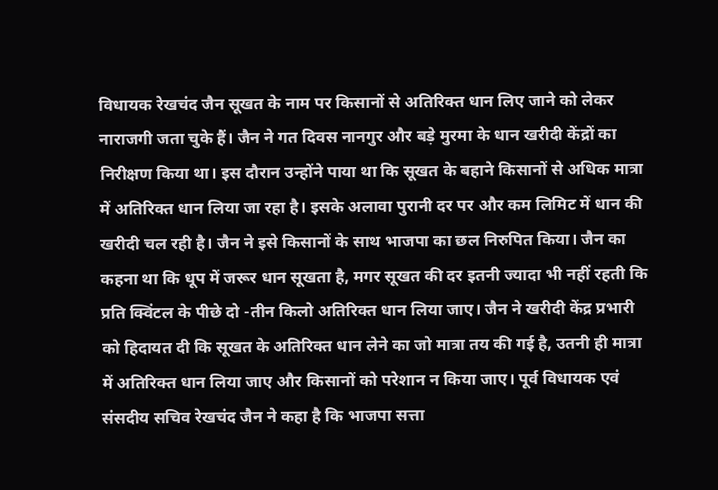विधायक रेखचंद जैन सूखत के नाम पर किसानों से अतिरिक्त धान लिए जाने को लेकर नाराजगी जता चुके हैं। जैन ने गत दिवस नानगुर और बड़े मुरमा के धान खरीदी केंद्रों का निरीक्षण किया था। इस दौरान उन्होंने पाया था कि सूखत के बहाने किसानों से अधिक मात्रा में अतिरिक्त धान लिया जा रहा है। इसके अलावा पुरानी दर पर और कम लिमिट में धान की खरीदी चल रही है। जैन ने इसे किसानों के साथ भाजपा का छल निरुपित किया। जैन का कहना था कि धूप में जरूर धान सूखता है, मगर सूखत की दर इतनी ज्यादा भी नहीं रहती कि प्रति क्विंटल के पीछे दो -तीन किलो अतिरिक्त धान लिया जाए। जैन ने खरीदी केंद्र प्रभारी को हिदायत दी कि सूखत के अतिरिक्त धान लेने का जो मात्रा तय की गई है, उतनी ही मात्रा में अतिरिक्त धान लिया जाए और किसानों को परेशान न किया जाए। पूर्व विधायक एवं संसदीय सचिव रेखचंद जैन ने कहा है कि भाजपा सत्ता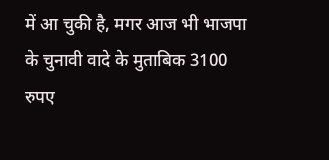में आ चुकी है, मगर आज भी भाजपा के चुनावी वादे के मुताबिक 3100 रुपए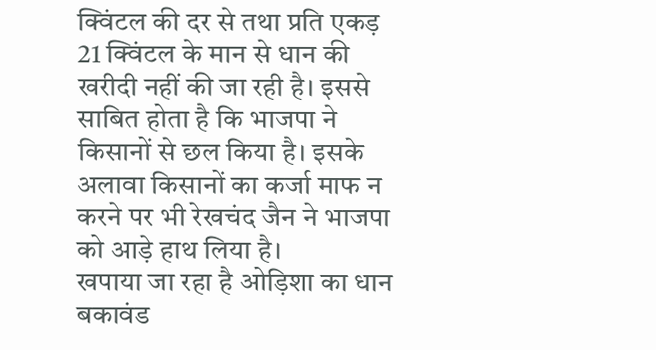क्विंटल की दर से तथा प्रति एकड़ 21 क्विंटल के मान से धान की खरीदी नहीं की जा रही है। इससे साबित होता है कि भाजपा ने किसानों से छल किया है। इसके अलावा किसानों का कर्जा माफ न करने पर भी रेखचंद जैन ने भाजपा को आड़े हाथ लिया है।
खपाया जा रहा है ओड़िशा का धान
बकावंड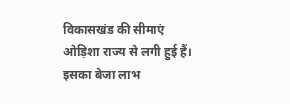विकासखंड की सीमाएं ओड़िशा राज्य से लगी हुई हैं। इसका बेजा लाभ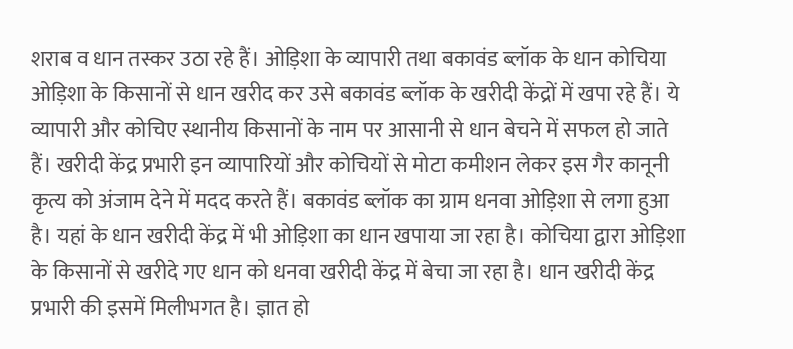शराब व धान तस्कर उठा रहे हैं। ओड़िशा के व्यापारी तथा बकावंड ब्लॉक के धान कोचिया ओड़िशा के किसानों से धान खरीद कर उसे बकावंड ब्लॉक के खरीदी केंद्रों में खपा रहे हैं। ये व्यापारी और कोचिए स्थानीय किसानों के नाम पर आसानी से धान बेचने में सफल हो जाते हैं। खरीदी केंद्र प्रभारी इन व्यापारियों और कोचियों से मोटा कमीशन लेकर इस गैर कानूनी कृत्य को अंजाम देने में मदद करते हैं। बकावंड ब्लॉक का ग्राम धनवा ओड़िशा से लगा हुआ है। यहां के धान खरीदी केंद्र में भी ओड़िशा का धान खपाया जा रहा है। कोचिया द्वारा ओड़िशा के किसानों से खरीदे गए धान को धनवा खरीदी केंद्र में बेचा जा रहा है। धान खरीदी केंद्र प्रभारी की इसमें मिलीभगत है। ज्ञात हो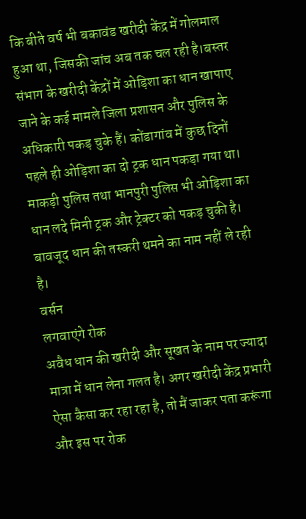कि बीते वर्ष भी बकावंड खरीदी केंद्र में गोलमाल हुआ था, जिसकी जांच अब तक चल रही है।बस्तर संभाग के खरीदी केंद्रों में ओड़िशा का धान खापाए जाने के कई मामले जिला प्रशासन और पुलिस के अधिकारी पकड़ चुके हैं। कोंडागांव में कुछ दिनों पहले ही ओड़िशा का दो ट्रक धान पकड़ा गया था। माकड़ी पुलिस तथा भानपुरी पुलिस भी ओड़िशा का धान लदे मिनी ट्रक और ट्रेक्टर को पकड़ चुकी है। बावजूद धान की तस्करी थमने का नाम नहीं ले रही है।
वर्सन
लगवाएंगे रोक
अवैध धान की खरीदी और सूखत के नाम पर ज्यादा मात्रा में धान लेना गलत है। अगर खरीदी केंद्र प्रभारी ऐसा कैसा कर रहा रहा है, तो मैं जाकर पता करूंगा और इस पर रोक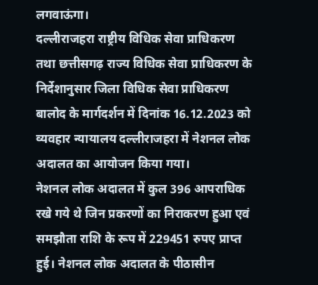लगवाऊंगा।
दल्लीराजहरा राष्ट्रीय विधिक सेवा प्राधिकरण तथा छत्तीसगढ़ राज्य विधिक सेवा प्राधिकरण के निर्देशानुसार जिला विधिक सेवा प्राधिकरण बालोद के मार्गदर्शन में दिनांक 16.12.2023 को व्यवहार न्यायालय दल्लीराजहरा में नेशनल लोक अदालत का आयोजन किया गया।
नेशनल लोक अदालत में कुल 396 आपराधिक रखे गये थे जिन प्रकरणों का निराकरण हुआ एवं समझौता राशि के रूप में 229451 रुपए प्राप्त हुई। नेशनल लोक अदालत के पीठासीन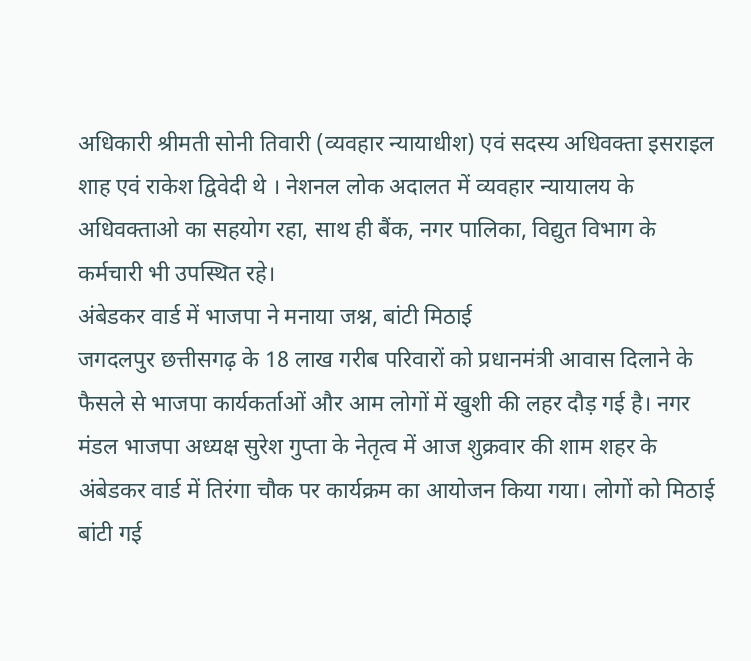अधिकारी श्रीमती सोनी तिवारी (व्यवहार न्यायाधीश) एवं सदस्य अधिवक्ता इसराइल शाह एवं राकेश द्विवेदी थे । नेशनल लोक अदालत में व्यवहार न्यायालय के अधिवक्ताओ का सहयोग रहा, साथ ही बैंक, नगर पालिका, विद्युत विभाग के कर्मचारी भी उपस्थित रहे।
अंबेडकर वार्ड में भाजपा ने मनाया जश्न, बांटी मिठाई
जगदलपुर छत्तीसगढ़ के 18 लाख गरीब परिवारों को प्रधानमंत्री आवास दिलाने के फैसले से भाजपा कार्यकर्ताओं और आम लोगों में खुशी की लहर दौड़ गई है। नगर मंडल भाजपा अध्यक्ष सुरेश गुप्ता के नेतृत्व में आज शुक्रवार की शाम शहर के अंबेडकर वार्ड में तिरंगा चौक पर कार्यक्रम का आयोजन किया गया। लोगों को मिठाई बांटी गई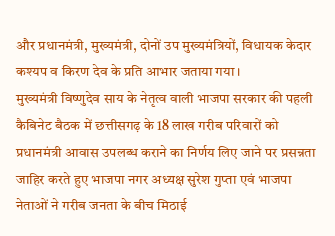और प्रधानमंत्री, मुख्यमंत्री, दोनों उप मुख्यमंत्रियों, विधायक केदार कश्यप व किरण देव के प्रति आभार जताया गया।
मुख्यमंत्री विष्णुदेव साय के नेतृत्व वाली भाजपा सरकार की पहली कैबिनेट बैठक में छत्तीसगढ़ के 18 लाख गरीब परिवारों को प्रधानमंत्री आवास उपलब्ध कराने का निर्णय लिए जाने पर प्रसन्नता जाहिर करते हुए भाजपा नगर अध्यक्ष सुरेश गुप्ता एवं भाजपा नेताओं ने गरीब जनता के बीच मिठाई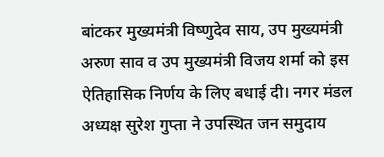बांटकर मुख्यमंत्री विष्णुदेव साय, उप मुख्यमंत्री अरुण साव व उप मुख्यमंत्री विजय शर्मा को इस ऐतिहासिक निर्णय के लिए बधाई दी। नगर मंडल अध्यक्ष सुरेश गुप्ता ने उपस्थित जन समुदाय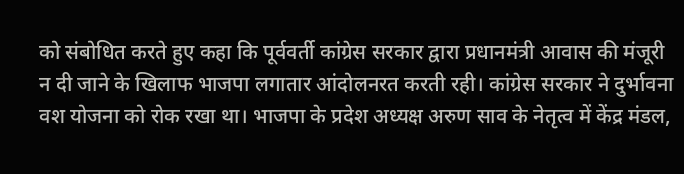को संबोधित करते हुए कहा कि पूर्ववर्ती कांग्रेस सरकार द्वारा प्रधानमंत्री आवास की मंजूरी न दी जाने के खिलाफ भाजपा लगातार आंदोलनरत करती रही। कांग्रेस सरकार ने दुर्भावना वश योजना को रोक रखा था। भाजपा के प्रदेश अध्यक्ष अरुण साव के नेतृत्व में केंद्र मंडल,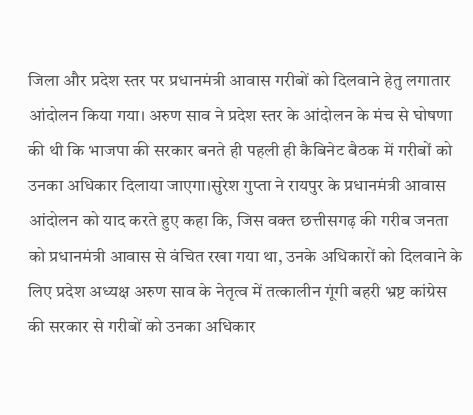जिला और प्रदेश स्तर पर प्रधानमंत्री आवास गरीबों को दिलवाने हेतु लगातार आंदोलन किया गया। अरुण साव ने प्रदेश स्तर के आंदोलन के मंच से घोषणा की थी कि भाजपा की सरकार बनते ही पहली ही कैबिनेट बैठक में गरीबों को उनका अधिकार दिलाया जाएगा।सुरेश गुप्ता ने रायपुर के प्रधानमंत्री आवास आंदोलन को याद करते हुए कहा कि, जिस वक्त छत्तीसगढ़ की गरीब जनता को प्रधानमंत्री आवास से वंचित रखा गया था, उनके अधिकारों को दिलवाने के लिए प्रदेश अध्यक्ष अरुण साव के नेतृत्व में तत्कालीन गूंगी बहरी भ्रष्ट कांग्रेस की सरकार से गरीबों को उनका अधिकार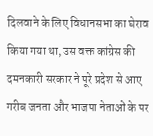दिलवाने के लिए विधानसभा का घेराव किया गया था, उस वक्त कांग्रेस की दमनकारी सरकार ने पूरे प्रदेश से आए गरीब जनता और भाजपा नेताओं के पर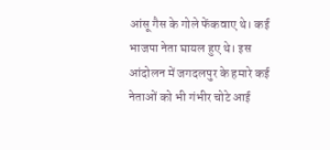आंसू गैस के गोले फेंकवाए थे। कई भाजपा नेता घायल हुए थे। इस आंदोलन में जगदलपुर के हमारे कई नेताओं को भी गंभीर चोटे आई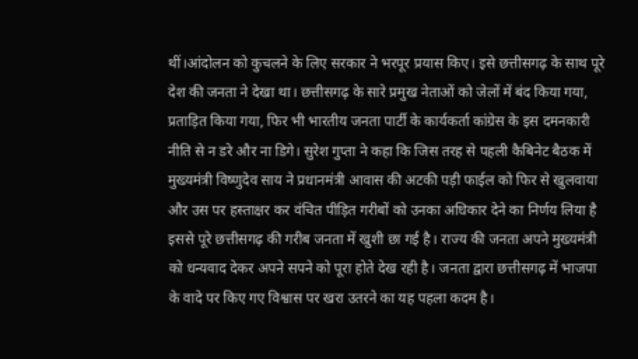थीं।आंदोलन को कुचलने के लिए सरकार ने भरपूर प्रयास किए। इसे छत्तीसगढ़ के साथ पूरे देश की जनता ने देखा था। छत्तीसगढ़ के सारे प्रमुख नेताओं को जेलों में बंद किया गया, प्रताड़ित किया गया, फिर भी भारतीय जनता पार्टी के कार्यकर्ता कांग्रेस के इस दमनकारी नीति से न डरे और ना डिगे। सुरेश गुप्ता ने कहा कि जिस तरह से पहली कैबिनेट बैठक में मुख्यमंत्री विष्णुदेव साय ने प्रधानमंत्री आवास की अटकी पड़ी फाईल को फिर से खुलवाया और उस पर हस्ताक्षर कर वंचित पीड़ित गरीबों को उनका अधिकार देने का निर्णय लिया है इससे पूरे छत्तीसगढ़ की गरीब जनता में खुशी छा गई है। राज्य की जनता अपने मुख्यमंत्री को धन्यवाद देकर अपने सपने को पूरा होते देख रही है। जनता द्वारा छत्तीसगढ़ में भाजपा के वादे पर किए गए विश्वास पर खरा उतरने का यह पहला कदम है।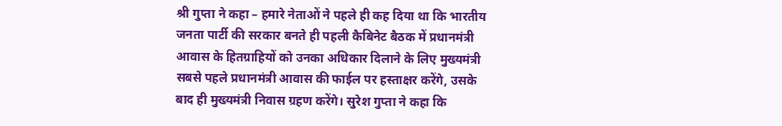श्री गुप्ता ने कहा – हमारे नेताओं ने पहले ही कह दिया था कि भारतीय जनता पार्टी की सरकार बनते ही पहली कैबिनेट बैठक में प्रधानमंत्री आवास के हितग्राहियों को उनका अधिकार दिलाने के लिए मुख्यमंत्री सबसे पहले प्रधानमंत्री आवास की फाईल पर हस्ताक्षर करेंगे, उसके बाद ही मुख्यमंत्री निवास ग्रहण करेंगे। सुरेश गुप्ता ने कहा कि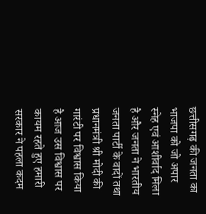छत्तीसगढ़ की जनता का भाजपा को जो अपार स्नेह एवं आशीर्वाद मिला है और जनता ने भारतीय जनता पार्टी के वादों तथा प्रधानमंत्री श्री मोदी की गारंटी पर विश्वास किया है आज उस विश्वास पर कायम रहते हुए हमारी सरकार ने पहला कदम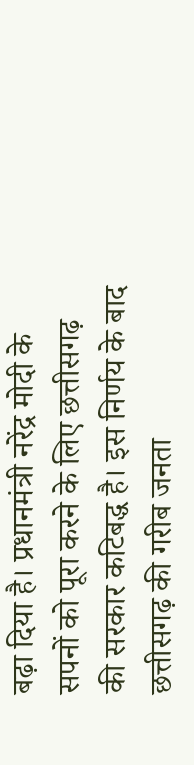बढ़ा दिया है। प्रधानमंत्री नरेंद्र मोदी के सपनों को पूरा करने के लिए छत्तीसगढ़ की सरकार कटिबद्ध है। इस निर्णय के बाद छत्तीसगढ़ की गरीब जनता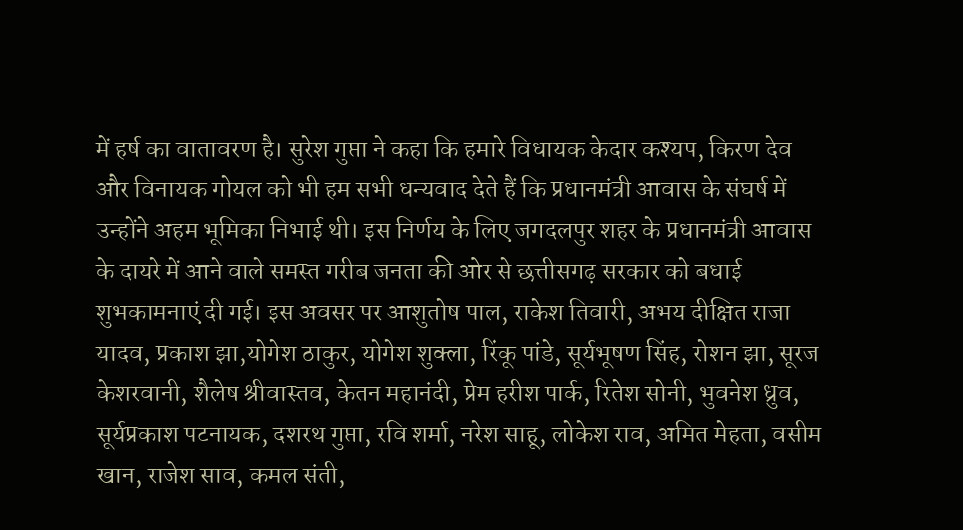में हर्ष का वातावरण है। सुरेश गुप्ता ने कहा कि हमारे विधायक केदार कश्यप, किरण देव और विनायक गोयल को भी हम सभी धन्यवाद देते हैं कि प्रधानमंत्री आवास के संघर्ष में उन्होंने अहम भूमिका निभाई थी। इस निर्णय के लिए जगदलपुर शहर के प्रधानमंत्री आवास के दायरे में आने वाले समस्त गरीब जनता की ओर से छत्तीसगढ़ सरकार को बधाई शुभकामनाएं दी गई। इस अवसर पर आशुतोष पाल, राकेश तिवारी, अभय दीक्षित राजा यादव, प्रकाश झा,योगेश ठाकुर, योगेश शुक्ला, रिंकू पांडे, सूर्यभूषण सिंह, रोशन झा, सूरज केशरवानी, शैलेष श्रीवास्तव, केतन महानंदी, प्रेम हरीश पार्क, रितेश सोनी, भुवनेश ध्रुव, सूर्यप्रकाश पटनायक, दशरथ गुप्ता, रवि शर्मा, नरेश साहू, लोकेश राव, अमित मेहता, वसीम खान, राजेश साव, कमल संती,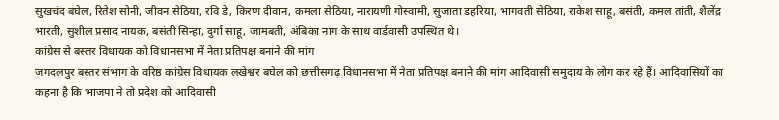सुखचंद बघेल, रितेश सोनी, जीवन सेठिया, रवि डे, किरण दीवान, कमला सेठिया, नारायणी गोस्वामी, सुजाता डहरिया, भागवती सेठिया, राकेश साहू, बसंती, कमल तांती, शैलेंद्र भारती, सुशील प्रसाद नायक, बसंती सिन्हा, दुर्गा साहू, जामबती, अंबिका नाग के साथ वार्डवासी उपस्थित थे।
कांग्रेस से बस्तर विधायक को विधानसभा में नेता प्रतिपक्ष बनाने की मांग
जगदलपुर बस्तर संभाग के वरिष्ठ कांग्रेस विधायक लखेश्वर बघेल को छत्तीसगढ़ विधानसभा में नेता प्रतिपक्ष बनाने की मांग आदिवासी समुदाय के लोग कर रहे हैं। आदिवासियों का कहना है कि भाजपा ने तो प्रदेश को आदिवासी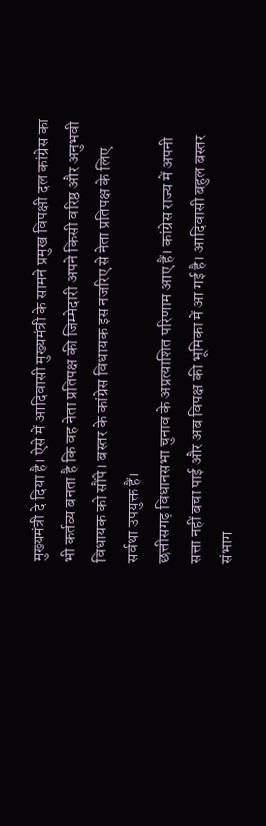मुख्यमंत्री दे दिया है। ऐसे में आदिवासी मुख्यमंत्री के सामने प्रमुख विपक्षी दल कांग्रेस का भी कर्तव्य बनता है कि वह नेता प्रतिपक्ष की जिम्मेदारी अपने किसी वरिष्ठ और अनुभवी विधायक को सौंपे। बस्तर के कांग्रेस विधायक इस नजरिए से नेता प्रतिपक्ष के लिए सर्वथा उपयुक्त हैं।
छत्तीसगढ़ विधानसभा चुनाव के अप्रत्याशित परिणाम आए हैं। कांग्रेस राज्य में अपनी सत्ता नहीं बचा पाई और अब विपक्ष की भूमिका में आ गई है। आदिवासी बहुल बस्तर संभाग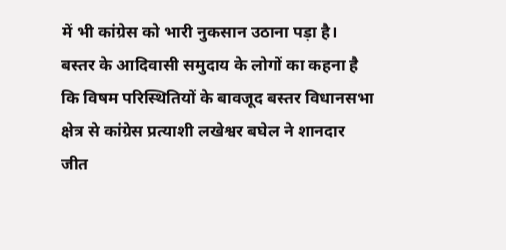में भी कांग्रेस को भारी नुकसान उठाना पड़ा है। बस्तर के आदिवासी समुदाय के लोगों का कहना है कि विषम परिस्थितियों के बावजूद बस्तर विधानसभा क्षेत्र से कांग्रेस प्रत्याशी लखेश्वर बघेल ने शानदार जीत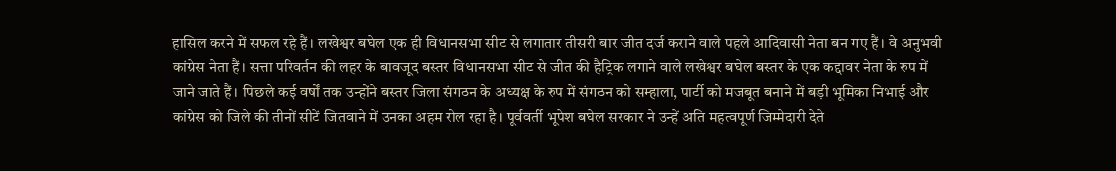हासिल करने में सफल रहे हैं। लखेश्वर बघेल एक ही विधानसभा सीट से लगातार तीसरी बार जीत दर्ज कराने वाले पहले आदिवासी नेता बन गए हैं। वे अनुभवी कांग्रेस नेता हैं। सत्ता परिवर्तन की लहर के बावजूद बस्तर विधानसभा सीट से जीत की हैट्रिक लगाने वाले लखेश्वर बघेल बस्तर के एक कद्दावर नेता के रुप में जाने जाते हैं। पिछले कई वर्षों तक उन्होंने बस्तर जिला संगठन के अध्यक्ष के रुप में संगठन को सम्हाला, पार्टी को मजबूत बनाने में बड़ी भूमिका निभाई और कांग्रेस को जिले की तीनों सीटें जितवाने में उनका अहम रोल रहा है। पूर्ववर्ती भूपेश बघेल सरकार ने उन्हें अति महत्वपूर्ण जिम्मेदारी देते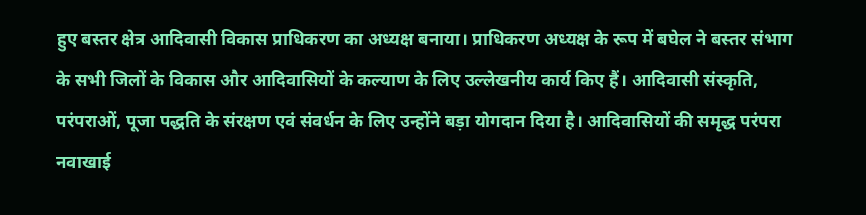हुए बस्तर क्षेत्र आदिवासी विकास प्राधिकरण का अध्यक्ष बनाया। प्राधिकरण अध्यक्ष के रूप में बघेल ने बस्तर संभाग के सभी जिलों के विकास और आदिवासियों के कल्याण के लिए उल्लेखनीय कार्य किए हैं। आदिवासी संस्कृति, परंपराओं, पूजा पद्धति के संरक्षण एवं संवर्धन के लिए उन्होंने बड़ा योगदान दिया है। आदिवासियों की समृद्ध परंपरा नवाखाई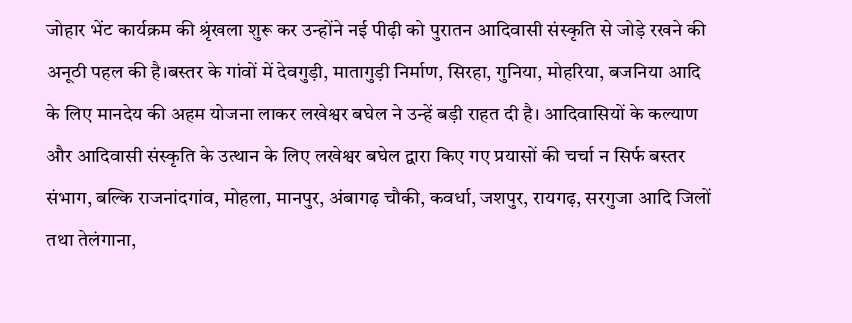जोहार भेंट कार्यक्रम की श्रृंखला शुरू कर उन्होंने नई पीढ़ी को पुरातन आदिवासी संस्कृति से जोड़े रखने की अनूठी पहल की है।बस्तर के गांवों में देवगुड़ी, मातागुड़ी निर्माण, सिरहा, गुनिया, मोहरिया, बजनिया आदि के लिए मानदेय की अहम योजना लाकर लखेश्वर बघेल ने उन्हें बड़ी राहत दी है। आदिवासियों के कल्याण और आदिवासी संस्कृति के उत्थान के लिए लखेश्वर बघेल द्वारा किए गए प्रयासों की चर्चा न सिर्फ बस्तर संभाग, बल्कि राजनांदगांव, मोहला, मानपुर, अंबागढ़ चौकी, कवर्धा, जशपुर, रायगढ़, सरगुजा आदि जिलों तथा तेलंगाना,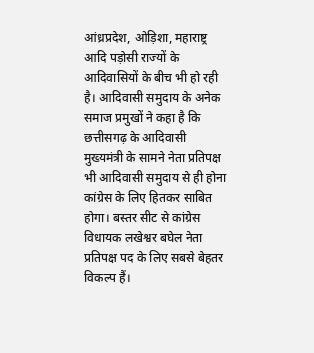आंध्रप्रदेश, ओड़िशा, महाराष्ट्र आदि पड़ोसी राज्यों के आदिवासियों के बीच भी हो रही है। आदिवासी समुदाय के अनेक समाज प्रमुखों ने कहा है कि छत्तीसगढ़ के आदिवासी मुख्यमंत्री के सामने नेता प्रतिपक्ष भी आदिवासी समुदाय से ही होना कांग्रेस के लिए हितकर साबित होगा। बस्तर सीट से कांग्रेस विधायक लखेश्वर बघेल नेता प्रतिपक्ष पद के लिए सबसे बेहतर विकल्प हैं।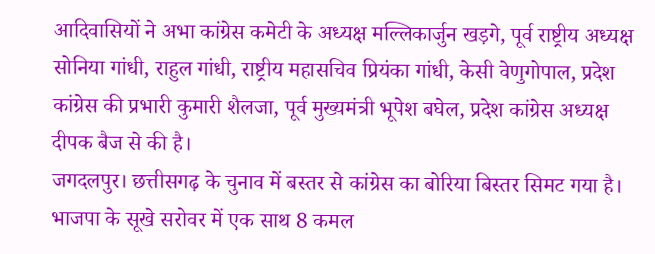आदिवासियों ने अभा कांग्रेस कमेटी के अध्यक्ष मल्लिकार्जुन खड़गे, पूर्व राष्ट्रीय अध्यक्ष सोनिया गांधी, राहुल गांधी, राष्ट्रीय महासचिव प्रियंका गांधी, केसी वेणुगोपाल, प्रदेश कांग्रेस की प्रभारी कुमारी शैलजा, पूर्व मुख्यमंत्री भूपेश बघेल, प्रदेश कांग्रेस अध्यक्ष दीपक बैज से की है।
जगदलपुर। छत्तीसगढ़ के चुनाव में बस्तर से कांग्रेस का बोरिया बिस्तर सिमट गया है। भाजपा के सूखे सरोवर में एक साथ 8 कमल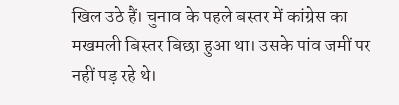खिल उठे हैं। चुनाव के पहले बस्तर में कांग्रेस का मखमली बिस्तर बिछा हुआ था। उसके पांव जमीं पर नहीं पड़ रहे थे।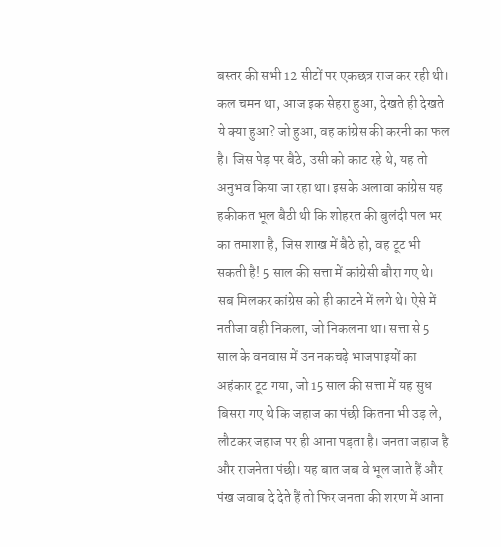बस्तर की सभी 12 सीटों पर एकछत्र राज कर रही थी। कल चमन था, आज इक सेहरा हुआ, देखते ही देखते ये क्या हुआ? जो हुआ, वह कांग्रेस की करनी का फल है। जिस पेड़ पर बैठे, उसी को काट रहे थे, यह तो अनुभव किया जा रहा था। इसके अलावा कांग्रेस यह हकीकत भूल बैठी थी कि शोहरत की बुलंदी पल भर का तमाशा है, जिस शाख में बैठे हो, वह टूट भी सकती है! 5 साल की सत्ता में कांग्रेसी बौरा गए थे। सब मिलकर कांग्रेस को ही काटने में लगे थे। ऐसे में नतीजा वही निकला, जो निकलना था। सत्ता से 5 साल के वनवास में उन नकचढ़े भाजपाइयों का अहंकार टूट गया, जो 15 साल की सत्ता में यह सुध बिसरा गए थे कि जहाज का पंछी कितना भी उड़ ले, लौटकर जहाज पर ही आना पड़ता है। जनता जहाज है और राजनेता पंछी। यह बात जब वे भूल जाते हैं और पंख जवाब दे देते हैं तो फिर जनता की शरण में आना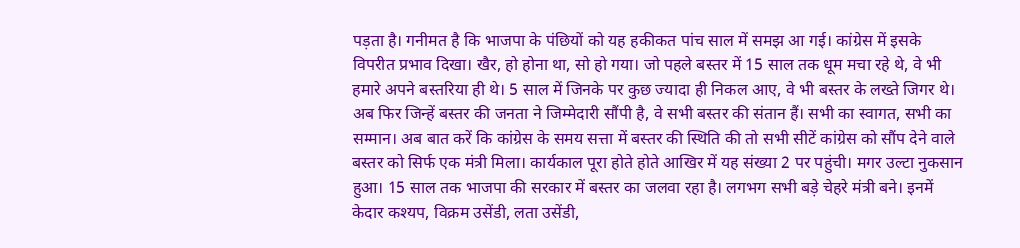पड़ता है। गनीमत है कि भाजपा के पंछियों को यह हकीकत पांच साल में समझ आ गई। कांग्रेस में इसके विपरीत प्रभाव दिखा। खैर, हो होना था, सो हो गया। जो पहले बस्तर में 15 साल तक धूम मचा रहे थे, वे भी हमारे अपने बस्तरिया ही थे। 5 साल में जिनके पर कुछ ज्यादा ही निकल आए, वे भी बस्तर के लख्ते जिगर थे। अब फिर जिन्हें बस्तर की जनता ने जिम्मेदारी सौंपी है, वे सभी बस्तर की संतान हैं। सभी का स्वागत, सभी का सम्मान। अब बात करें कि कांग्रेस के समय सत्ता में बस्तर की स्थिति की तो सभी सीटें कांग्रेस को सौंप देने वाले बस्तर को सिर्फ एक मंत्री मिला। कार्यकाल पूरा होते होते आखिर में यह संख्या 2 पर पहुंची। मगर उल्टा नुकसान हुआ। 15 साल तक भाजपा की सरकार में बस्तर का जलवा रहा है। लगभग सभी बड़े चेहरे मंत्री बने। इनमें केदार कश्यप, विक्रम उसेंडी, लता उसेंडी,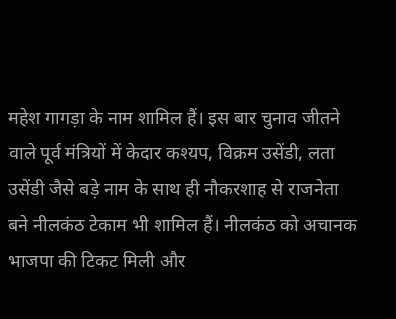महेश गागड़ा के नाम शामिल हैं। इस बार चुनाव जीतने वाले पूर्व मंत्रियों में केदार कश्यप, विक्रम उसेंडी, लता उसेंडी जैसे बड़े नाम के साथ ही नौकरशाह से राजनेता बने नीलकंठ टेकाम भी शामिल हैं। नीलकंठ को अचानक भाजपा की टिकट मिली और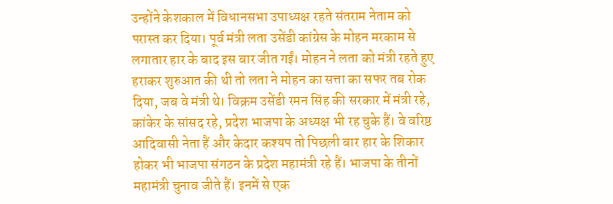उन्होंने केशकाल में विधानसभा उपाध्यक्ष रहते संतराम नेताम को परास्त कर दिया। पूर्व मंत्री लता उसेंडी कांग्रेस के मोहन मरकाम से लगातार हार के बाद इस बार जीत गईं। मोहन ने लता को मंत्री रहते हुए हराकर शुरुआत की थी तो लता ने मोहन का सत्ता का सफर तब रोक दिया, जब वे मंत्री थे। विक्रम उसेंडी रमन सिंह की सरकार में मंत्री रहे, कांकेर के सांसद रहे, प्रदेश भाजपा के अध्यक्ष भी रह चुके हैं। वे वरिष्ठ आदिवासी नेता हैं और केदार कश्यप तो पिछली बार हार के शिकार होकर भी भाजपा संगठन के प्रदेश महामंत्री रहे हैं। भाजपा के तीनों महामंत्री चुनाव जीते हैं। इनमें से एक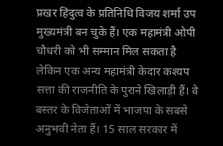प्रखर हिंदुत्व के प्रतिनिधि विजय शर्मा उप मुख्यमंत्री बन चुके हैं। एक महामंत्री ओपी चौधरी को भी सम्मान मिल सकता है लेकिन एक अन्य महामंत्री केदार कश्यप सत्ता की राजनीति के पुराने खिलाड़ी हैं। वे बस्तर के विजेताओं में भाजपा के सबसे अनुभवी नेता हैं। 15 साल सरकार में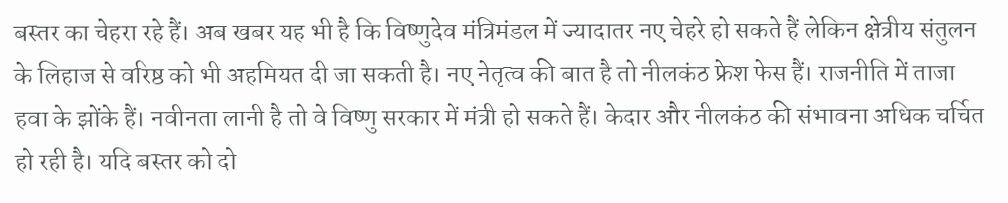बस्तर का चेहरा रहे हैं। अब खबर यह भी है कि विष्णुदेव मंत्रिमंडल में ज्यादातर नए चेहरे हो सकते हैं लेकिन क्षेत्रीय संतुलन के लिहाज से वरिष्ठ को भी अहमियत दी जा सकती है। नए नेतृत्व की बात है तो नीलकंठ फ्रेश फेस हैं। राजनीति में ताजा हवा के झोंके हैं। नवीनता लानी है तो वे विष्णु सरकार में मंत्री हो सकते हैं। केदार और नीलकंठ की संभावना अधिक चर्चित हो रही है। यदि बस्तर को दो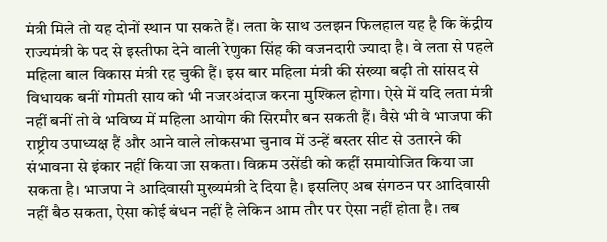मंत्री मिले तो यह दोनों स्थान पा सकते हैं। लता के साथ उलझन फिलहाल यह है कि केंद्रीय राज्यमंत्री के पद से इस्तीफा देने वाली रेणुका सिंह की वजनदारी ज्यादा है। वे लता से पहले महिला बाल विकास मंत्री रह चुकी हैं। इस बार महिला मंत्री की संख्या बढ़ी तो सांसद से विधायक बनीं गोमती साय को भी नजरअंदाज करना मुश्किल होगा। ऐसे में यदि लता मंत्री नहीं बनीं तो वे भविष्य में महिला आयोग की सिरमौर बन सकती हैं। वैसे भी वे भाजपा की राष्ट्रीय उपाध्यक्ष हैं और आने वाले लोकसभा चुनाव में उन्हें बस्तर सीट से उतारने की संभावना से इंकार नहीं किया जा सकता। विक्रम उसेंडी को कहीं समायोजित किया जा सकता है। भाजपा ने आदिवासी मुख्यमंत्री दे दिया है। इसलिए अब संगठन पर आदिवासी नहीं बैठ सकता, ऐसा कोई बंधन नहीं है लेकिन आम तौर पर ऐसा नहीं होता है। तब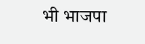भी भाजपा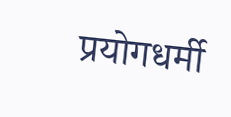प्रयोगधर्मी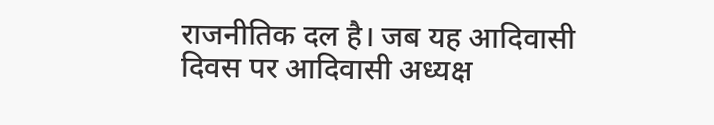राजनीतिक दल है। जब यह आदिवासी दिवस पर आदिवासी अध्यक्ष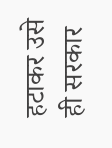हटाकर उसे ही सरकार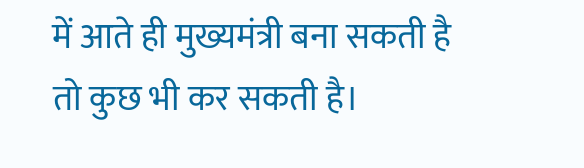में आते ही मुख्यमंत्री बना सकती है तो कुछ भी कर सकती है।